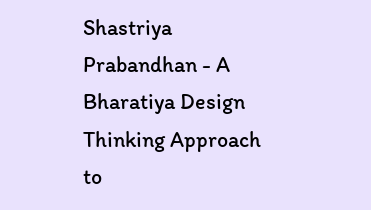Shastriya Prabandhan - A Bharatiya Design Thinking Approach to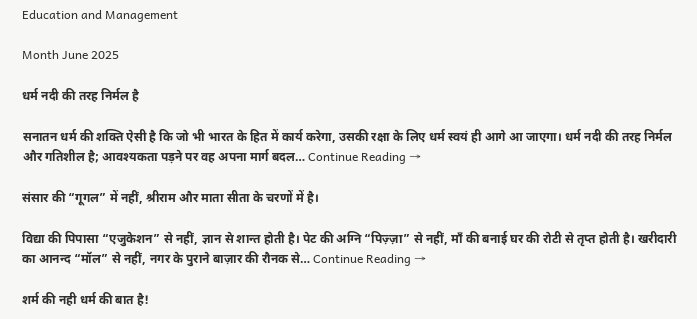Education and Management

Month June 2025

धर्म नदी की तरह निर्मल है

सनातन धर्म की शक्ति ऐसी है कि जो भी भारत के हित में कार्य करेगा, उसकी रक्षा के लिए धर्म स्वयं ही आगे आ जाएगा। धर्म नदी की तरह निर्मल और गतिशील है; आवश्यकता पड़ने पर वह अपना मार्ग बदल… Continue Reading →

संसार की “गूगल” में नहीं, श्रीराम और माता सीता के चरणों में है।

विद्या की पिपासा “एजुकेशन” से नहीं, ज्ञान से शान्त होती है। पेट की अग्नि “पिज़्ज़ा” से नहीं, माँ की बनाई घर की रोटी से तृप्त होती है। खरीदारी का आनन्द “मॉल” से नहीं, नगर के पुराने बाज़ार की रौनक से… Continue Reading →

शर्म की नही धर्म की बात है!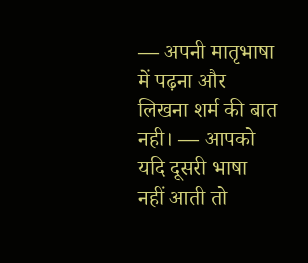— अपनी मातृभाषा में पढ़ना और लिखना शर्म की बात नही। — आपको यदि दूसरी भाषा नहीं आती तो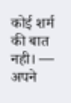कोई शर्म की बात नही। — अपने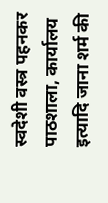स्वदेशी वस्त्र पहनकर पाठशाला, कार्यालय इत्यादि जाना शर्म की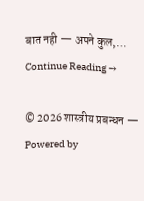बात नही — अपने कुल,… Continue Reading →

© 2026 शास्त्रीय प्रबन्धन — Powered by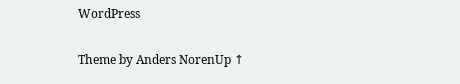WordPress

Theme by Anders NorenUp ↑